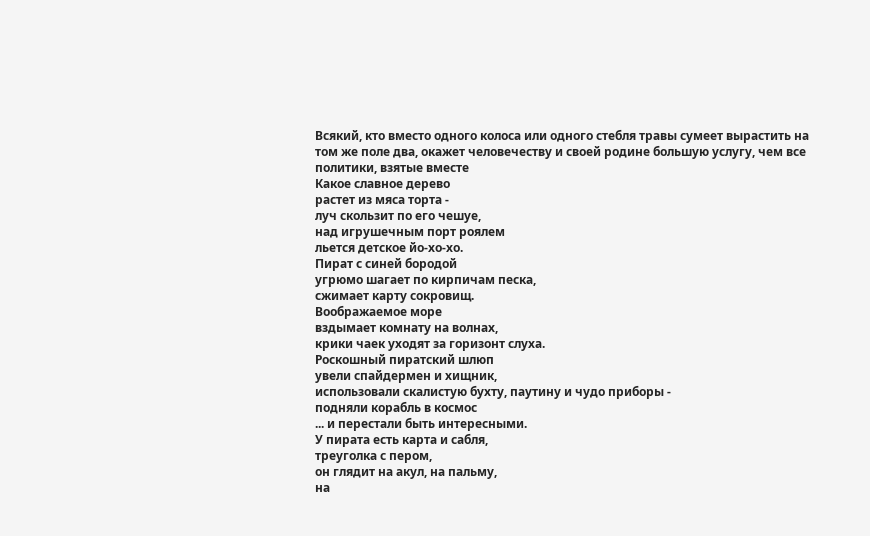Всякий, кто вместо одного колоса или одного стебля травы сумеет вырастить на
том же поле два, окажет человечеству и своей родине большую услугу, чем все
политики, взятые вместе
Какое славное дерево
растет из мяса торта -
луч скользит по его чешуе,
над игрушечным порт роялем
льется детское йо-хо-хо.
Пират с синей бородой
угрюмо шагает по кирпичам песка,
сжимает карту сокровищ.
Воображаемое море
вздымает комнату на волнах,
крики чаек уходят за горизонт слуха.
Роскошный пиратский шлюп
увели спайдермен и хищник,
использовали скалистую бухту, паутину и чудо приборы -
подняли корабль в космос
... и перестали быть интересными.
У пирата есть карта и сабля,
треуголка с пером,
он глядит на акул, на пальму,
на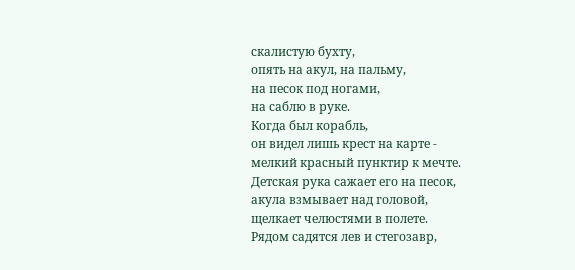скалистую бухту,
опять на акул, на пальму,
на песок под ногами,
на саблю в руке.
Когда был корабль,
он видел лишь крест на карте -
мелкий красный пунктир к мечте.
Детская рука сажает его на песок,
акула взмывает над головой,
щелкает челюстями в полете.
Рядом садятся лев и стегозавр,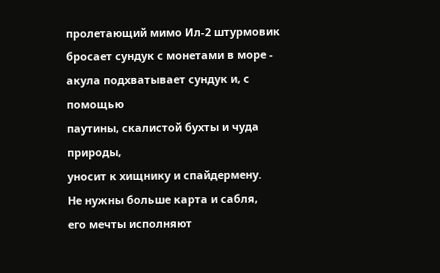пролетающий мимо Ил-2 штурмовик
бросает сундук с монетами в море -
акула подхватывает сундук и, с помощью
паутины, скалистой бухты и чуда природы,
уносит к хищнику и спайдермену.
Не нужны больше карта и сабля,
его мечты исполняют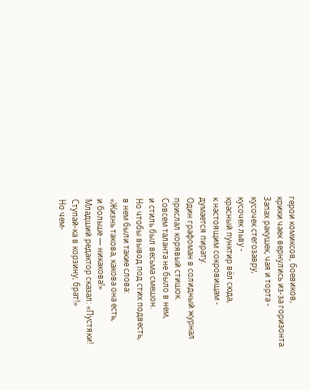герои комиксов, боевиков,
крики чаек вернулись из-за горизонта.
Запах ракушек, чая и торта -
кусочек стегозавру,
кусочек льву -
красный пунктир вёл сюда,
к настоящим сокровищам -
думается пирату.
Один графоман в солидный журнал
прислал корявый стишок.
Совсем таланта не было в нем,
и стиль был весьма смешон.
Но чтобы вывод под стих подвесть,
в нем были такие слова:
«Жизнь такова, какова она есть,
и больше — никакова!»
Младший редактор сказал: «Пустяки!
Ступай-ка в корзину, брат!»
Но чем-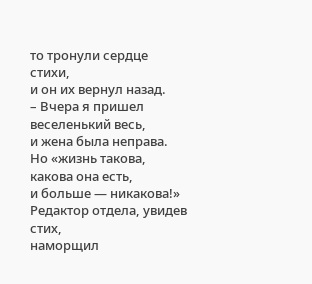то тронули сердце стихи,
и он их вернул назад.
– Вчера я пришел веселенький весь,
и жена была неправа.
Но «жизнь такова, какова она есть,
и больше — никакова!»
Редактор отдела, увидев стих,
наморщил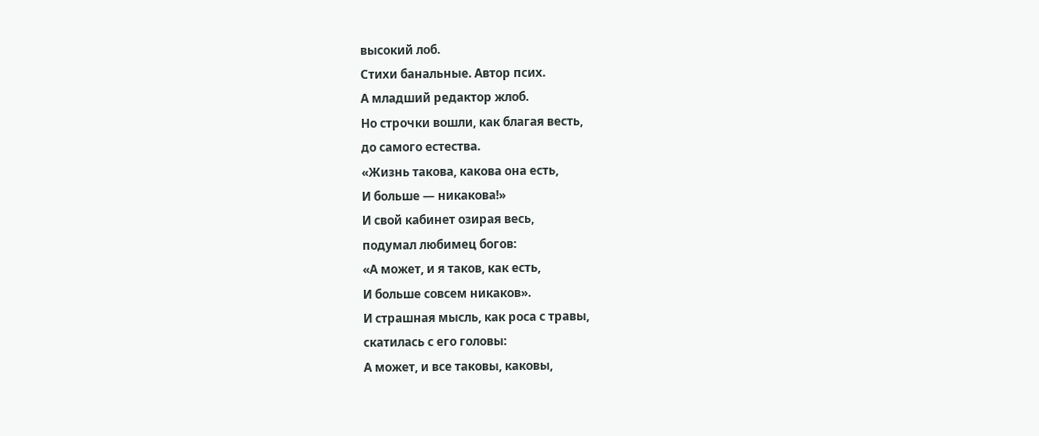высокий лоб.
Стихи банальные. Автор псих.
А младший редактор жлоб.
Но строчки вошли, как благая весть,
до самого естества.
«Жизнь такова, какова она есть,
И больше — никакова!»
И свой кабинет озирая весь,
подумал любимец богов:
«А может, и я таков, как есть,
И больше совсем никаков».
И страшная мысль, как роса с травы,
скатилась с его головы:
А может, и все таковы, каковы,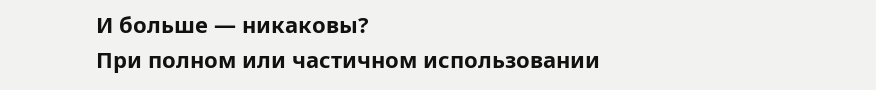И больше — никаковы?
При полном или частичном использовании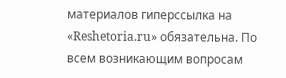материалов гиперссылка на «Reshetoria.ru» обязательна. По всем возникающим вопросам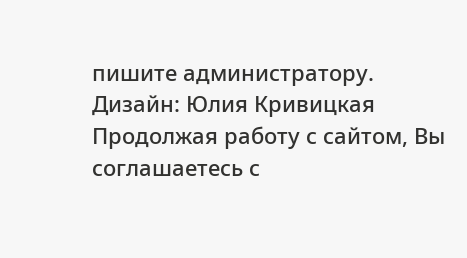пишите администратору.
Дизайн: Юлия Кривицкая
Продолжая работу с сайтом, Вы соглашаетесь с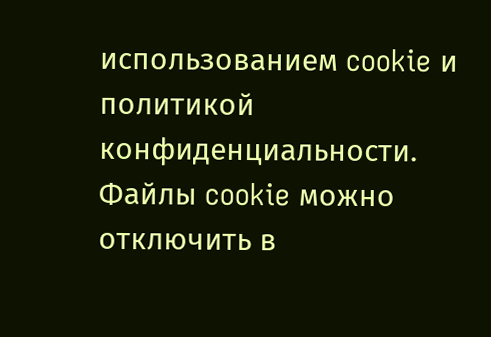использованием cookie и политикой конфиденциальности. Файлы cookie можно отключить в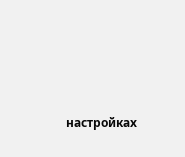настройках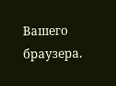Вашего браузера.